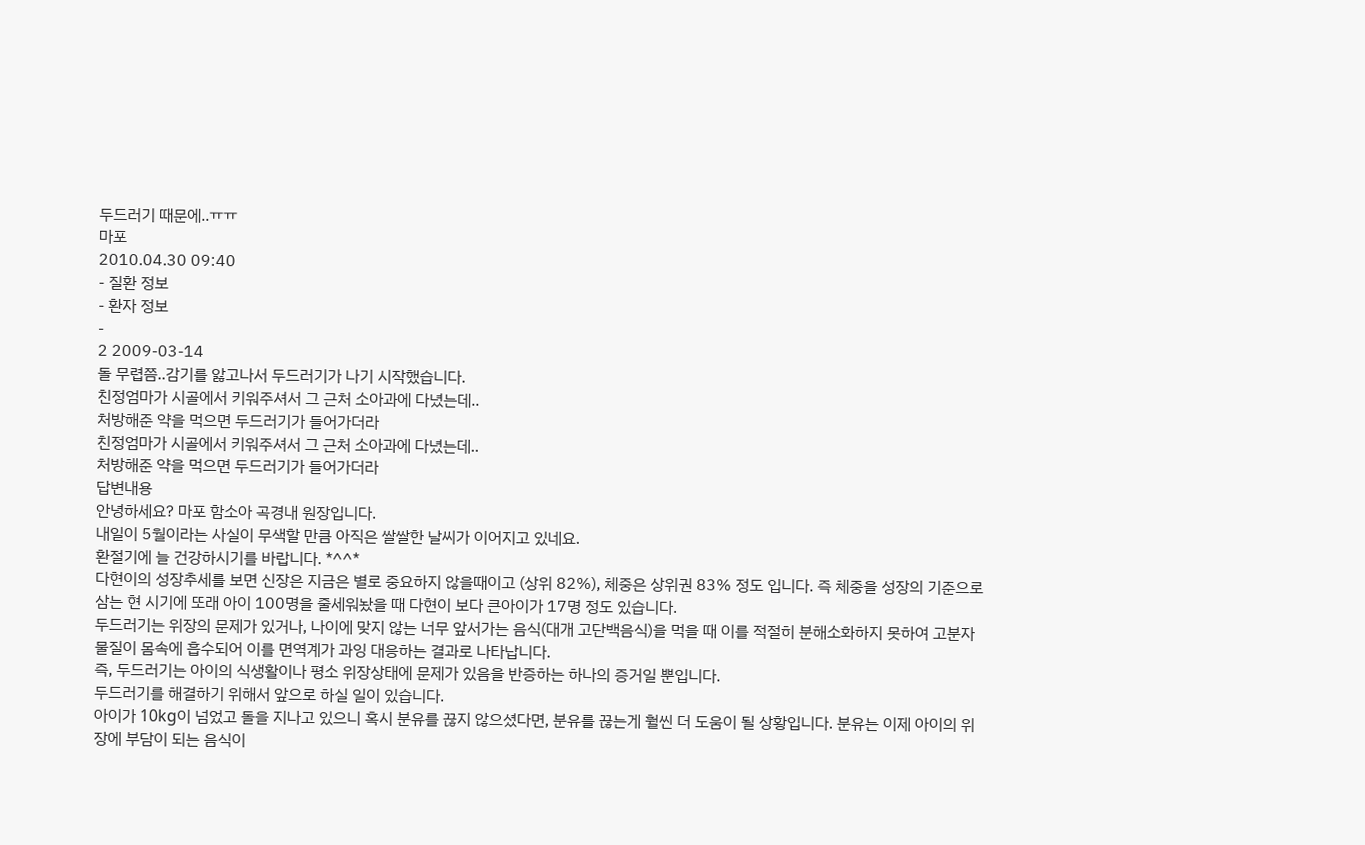두드러기 때문에..ㅠㅠ
마포
2010.04.30 09:40
- 질환 정보
- 환자 정보
-
2 2009-03-14
돌 무렵쯤..감기를 앓고나서 두드러기가 나기 시작했습니다.
친정엄마가 시골에서 키워주셔서 그 근처 소아과에 다녔는데..
처방해준 약을 먹으면 두드러기가 들어가더라
친정엄마가 시골에서 키워주셔서 그 근처 소아과에 다녔는데..
처방해준 약을 먹으면 두드러기가 들어가더라
답변내용
안녕하세요? 마포 함소아 곡경내 원장입니다.
내일이 5월이라는 사실이 무색할 만큼 아직은 쌀쌀한 날씨가 이어지고 있네요.
환절기에 늘 건강하시기를 바랍니다. *^^*
다현이의 성장추세를 보면 신장은 지금은 별로 중요하지 않을때이고 (상위 82%), 체중은 상위권 83% 정도 입니다. 즉 체중을 성장의 기준으로 삼는 현 시기에 또래 아이 100명을 줄세워놨을 때 다현이 보다 큰아이가 17명 정도 있습니다.
두드러기는 위장의 문제가 있거나, 나이에 맞지 않는 너무 앞서가는 음식(대개 고단백음식)을 먹을 때 이를 적절히 분해소화하지 못하여 고분자 물질이 몸속에 흡수되어 이를 면역계가 과잉 대응하는 결과로 나타납니다.
즉, 두드러기는 아이의 식생활이나 평소 위장상태에 문제가 있음을 반증하는 하나의 증거일 뿐입니다.
두드러기를 해결하기 위해서 앞으로 하실 일이 있습니다.
아이가 10kg이 넘었고 돌을 지나고 있으니 혹시 분유를 끊지 않으셨다면, 분유를 끊는게 훨씬 더 도움이 될 상황입니다. 분유는 이제 아이의 위장에 부담이 되는 음식이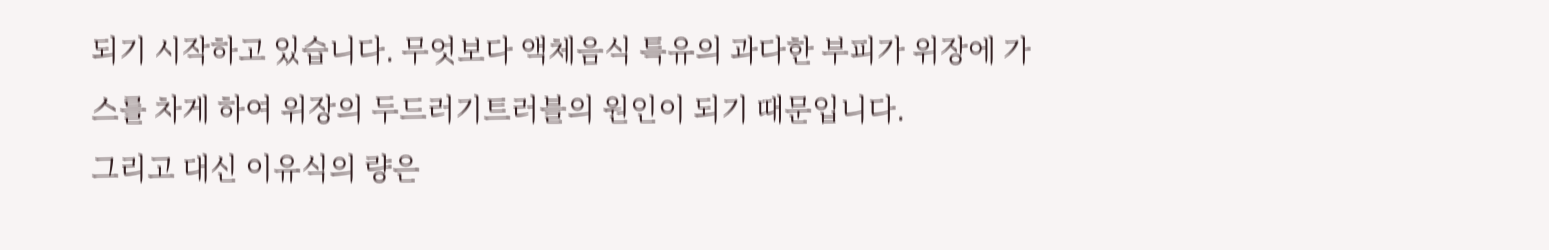되기 시작하고 있습니다. 무엇보다 액체음식 특유의 과다한 부피가 위장에 가스를 차게 하여 위장의 두드러기트러블의 원인이 되기 때문입니다.
그리고 대신 이유식의 량은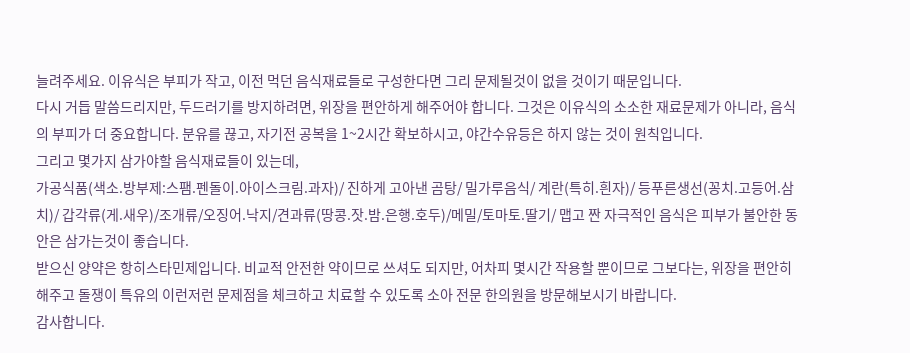늘려주세요. 이유식은 부피가 작고, 이전 먹던 음식재료들로 구성한다면 그리 문제될것이 없을 것이기 때문입니다.
다시 거듭 말씀드리지만, 두드러기를 방지하려면, 위장을 편안하게 해주어야 합니다. 그것은 이유식의 소소한 재료문제가 아니라, 음식의 부피가 더 중요합니다. 분유를 끊고, 자기전 공복을 1~2시간 확보하시고, 야간수유등은 하지 않는 것이 원칙입니다.
그리고 몇가지 삼가야할 음식재료들이 있는데,
가공식품(색소.방부제:스팸.펜돌이.아이스크림.과자)/ 진하게 고아낸 곰탕/ 밀가루음식/ 계란(특히.흰자)/ 등푸른생선(꽁치.고등어.삼치)/ 갑각류(게.새우)/조개류/오징어.낙지/견과류(땅콩.잣.밤.은행.호두)/메밀/토마토.딸기/ 맵고 짠 자극적인 음식은 피부가 불안한 동안은 삼가는것이 좋습니다.
받으신 양약은 항히스타민제입니다. 비교적 안전한 약이므로 쓰셔도 되지만, 어차피 몇시간 작용할 뿐이므로 그보다는, 위장을 편안히 해주고 돌쟁이 특유의 이런저런 문제점을 체크하고 치료할 수 있도록 소아 전문 한의원을 방문해보시기 바랍니다.
감사합니다.